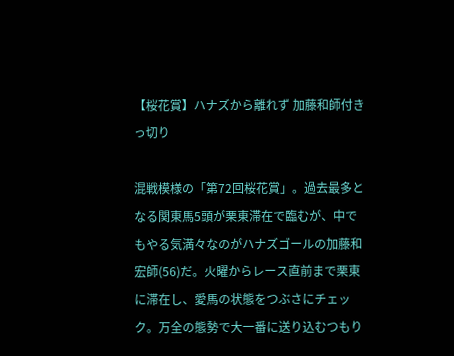【桜花賞】ハナズから離れず 加藤和師付きっ切り

混戦模様の「第72回桜花賞」。過去最多となる関東馬5頭が栗東滞在で臨むが、中でもやる気満々なのがハナズゴールの加藤和宏師(56)だ。火曜からレース直前まで栗東に滞在し、愛馬の状態をつぶさにチェック。万全の態勢で大一番に送り込むつもり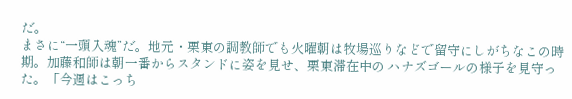だ。
まさに“一頭入魂”だ。地元・栗東の調教師でも火曜朝は牧場巡りなどで留守にしがちなこの時期。加藤和師は朝一番からスタンドに姿を見せ、栗東滞在中の ハナズゴールの様子を見守った。「今週はこっち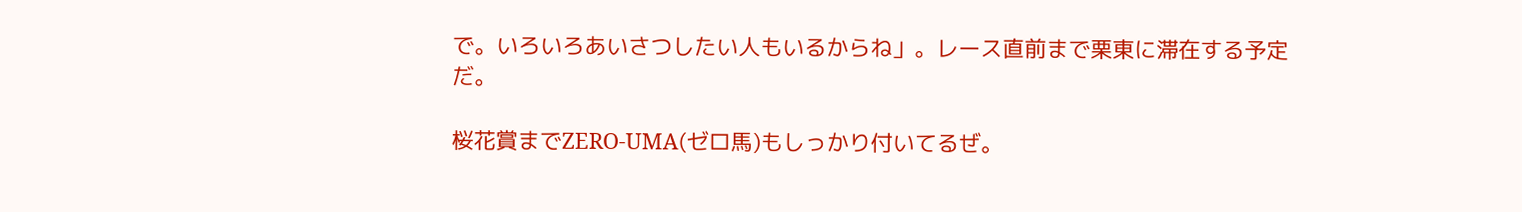で。いろいろあいさつしたい人もいるからね」。レース直前まで栗東に滞在する予定だ。

桜花賞までZERO-UMA(ゼロ馬)もしっかり付いてるぜ。